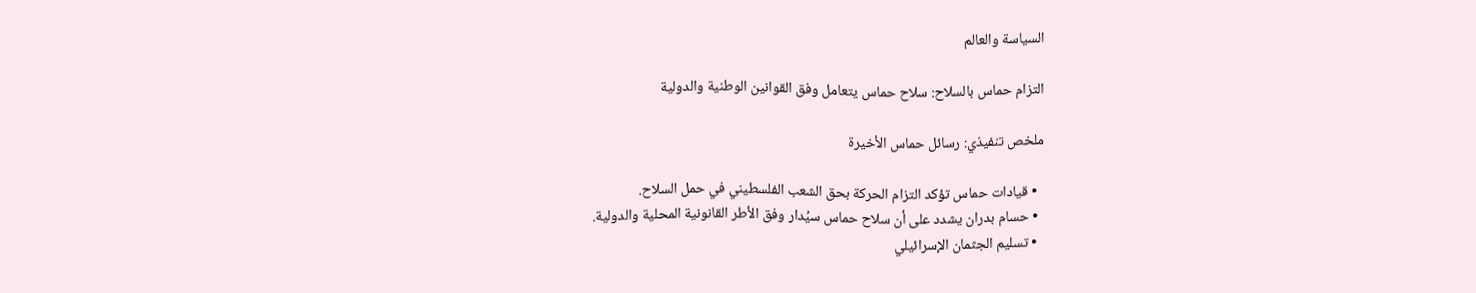السياسة والعالم

التزام حماس بالسلاح: سلاح حماس يتعامل وفق القوانين الوطنية والدولية

ملخص تنفيذي: رسائل حماس الأخيرة

  • قيادات حماس تؤكد التزام الحركة بحق الشعب الفلسطيني في حمل السلاح.
  • حسام بدران يشدد على أن سلاح حماس سيُدار وفق الأطر القانونية المحلية والدولية.
  • تسليم الجثمان الإسرائيلي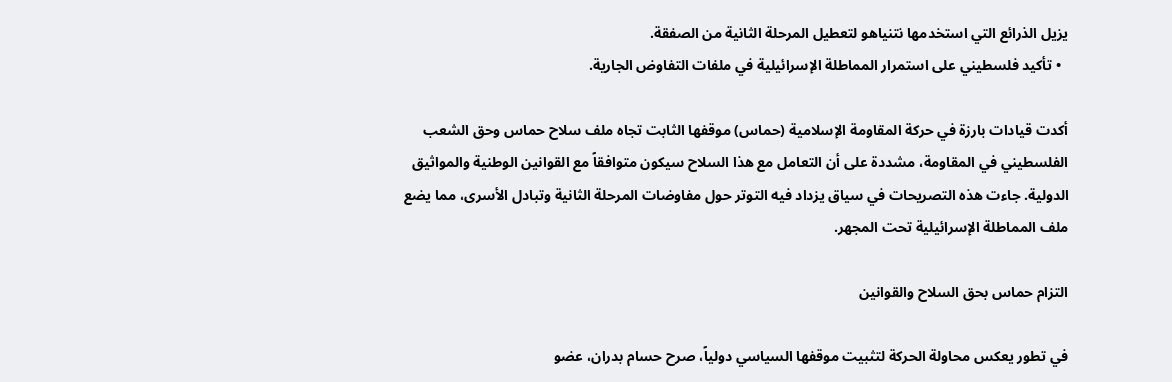يزيل الذرائع التي استخدمها نتنياهو لتعطيل المرحلة الثانية من الصفقة.
  • تأكيد فلسطيني على استمرار المماطلة الإسرائيلية في ملفات التفاوض الجارية.

أكدت قيادات بارزة في حركة المقاومة الإسلامية (حماس) موقفها الثابت تجاه ملف سلاح حماس وحق الشعب الفلسطيني في المقاومة، مشددة على أن التعامل مع هذا السلاح سيكون متوافقاً مع القوانين الوطنية والمواثيق الدولية. جاءت هذه التصريحات في سياق يزداد فيه التوتر حول مفاوضات المرحلة الثانية وتبادل الأسرى، مما يضع ملف المماطلة الإسرائيلية تحت المجهر.

التزام حماس بحق السلاح والقوانين

في تطور يعكس محاولة الحركة لتثبيت موقفها السياسي دولياً، صرح حسام بدران، عضو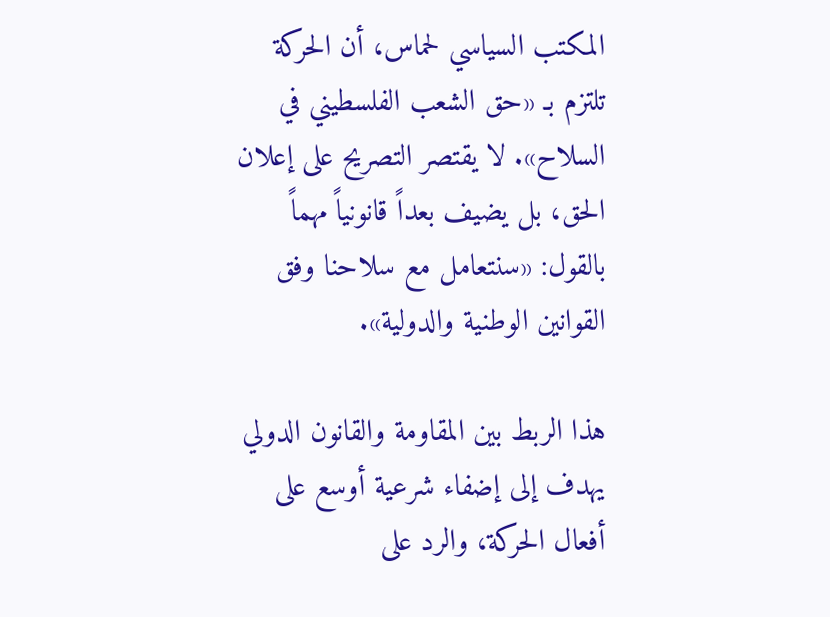المكتب السياسي لحماس، أن الحركة تلتزم بـ «حق الشعب الفلسطيني في السلاح». لا يقتصر التصريح على إعلان الحق، بل يضيف بعداً قانونياً مهماً بالقول: «سنتعامل مع سلاحنا وفق القوانين الوطنية والدولية».

هذا الربط بين المقاومة والقانون الدولي يهدف إلى إضفاء شرعية أوسع على أفعال الحركة، والرد على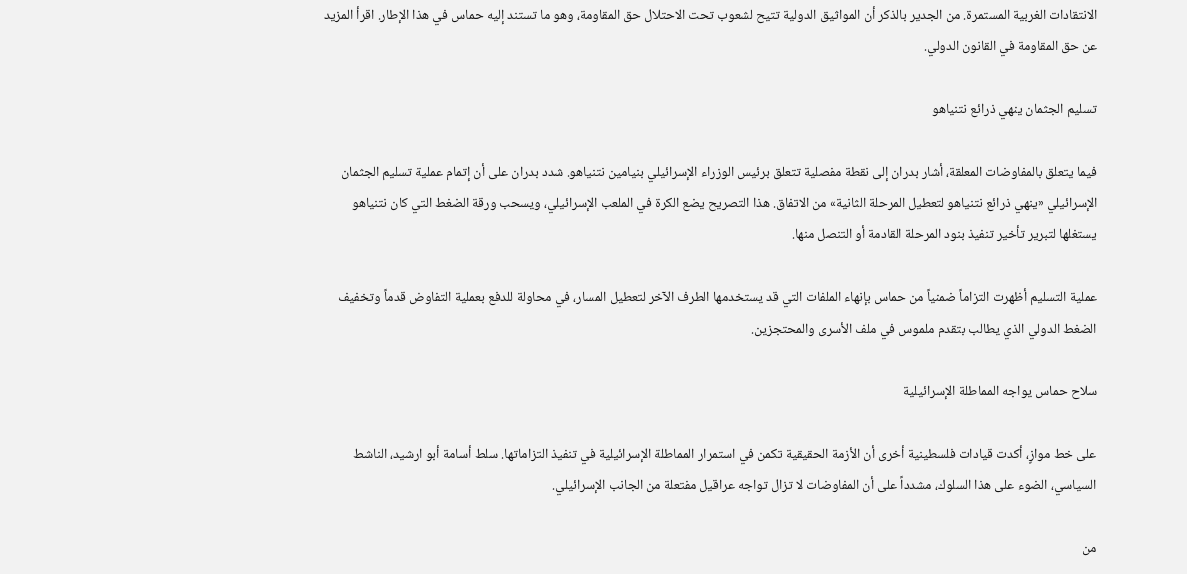الانتقادات الغربية المستمرة. من الجدير بالذكر أن المواثيق الدولية تتيح لشعوب تحت الاحتلال حق المقاومة، وهو ما تستند إليه حماس في هذا الإطار. اقرأ المزيد عن حق المقاومة في القانون الدولي.

تسليم الجثمان ينهي ذرائع نتنياهو

فيما يتعلق بالمفاوضات المعلقة، أشار بدران إلى نقطة مفصلية تتعلق برئيس الوزراء الإسرائيلي بنيامين نتنياهو. شدد بدران على أن إتمام عملية تسليم الجثمان الإسرائيلي «ينهي ذرائع نتنياهو لتعطيل المرحلة الثانية» من الاتفاق. هذا التصريح يضع الكرة في الملعب الإسرائيلي، ويسحب ورقة الضغط التي كان نتنياهو يستغلها لتبرير تأخير تنفيذ بنود المرحلة القادمة أو التنصل منها.

عملية التسليم أظهرت التزاماً ضمنياً من حماس بإنهاء الملفات التي قد يستخدمها الطرف الآخر لتعطيل المسار، في محاولة للدفع بعملية التفاوض قدماً وتخفيف الضغط الدولي الذي يطالب بتقدم ملموس في ملف الأسرى والمحتجزين.

سلاح حماس يواجه المماطلة الإسرائيلية

على خط موازٍ، أكدت قيادات فلسطينية أخرى أن الأزمة الحقيقية تكمن في استمرار المماطلة الإسرائيلية في تنفيذ التزاماتها. سلط أسامة أبو ارشيد، الناشط السياسي، الضوء على هذا السلوك، مشدداً على أن المفاوضات لا تزال تواجه عراقيل مفتعلة من الجانب الإسرائيلي.

من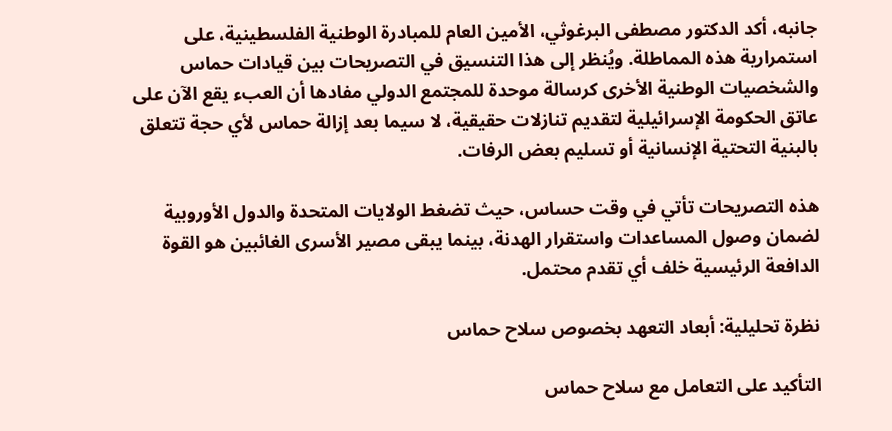جانبه، أكد الدكتور مصطفى البرغوثي، الأمين العام للمبادرة الوطنية الفلسطينية، على استمرارية هذه المماطلة. ويُنظر إلى هذا التنسيق في التصريحات بين قيادات حماس والشخصيات الوطنية الأخرى كرسالة موحدة للمجتمع الدولي مفادها أن العبء يقع الآن على عاتق الحكومة الإسرائيلية لتقديم تنازلات حقيقية، لا سيما بعد إزالة حماس لأي حجة تتعلق بالبنية التحتية الإنسانية أو تسليم بعض الرفات.

هذه التصريحات تأتي في وقت حساس، حيث تضغط الولايات المتحدة والدول الأوروبية لضمان وصول المساعدات واستقرار الهدنة، بينما يبقى مصير الأسرى الغائبين هو القوة الدافعة الرئيسية خلف أي تقدم محتمل.

نظرة تحليلية: أبعاد التعهد بخصوص سلاح حماس

التأكيد على التعامل مع سلاح حماس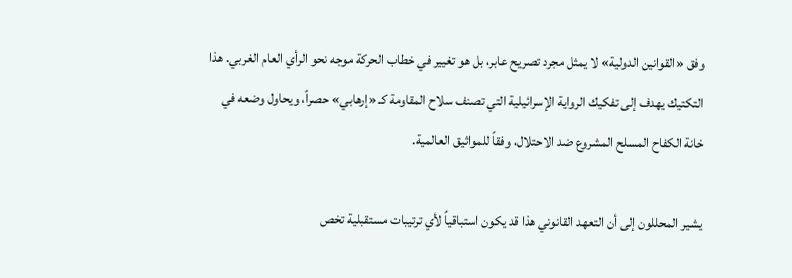وفق «القوانين الدولية» لا يمثل مجرد تصريح عابر، بل هو تغيير في خطاب الحركة موجه نحو الرأي العام الغربي. هذا التكتيك يهدف إلى تفكيك الرواية الإسرائيلية التي تصنف سلاح المقاومة كـ «إرهابي» حصراً، ويحاول وضعه في خانة الكفاح المسلح المشروع ضد الاحتلال، وفقاً للمواثيق العالمية.

يشير المحللون إلى أن التعهد القانوني هذا قد يكون استباقياً لأي ترتيبات مستقبلية تخص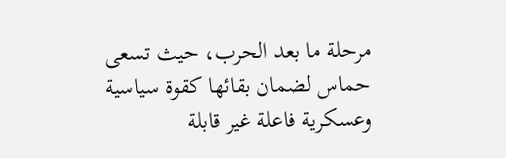مرحلة ما بعد الحرب، حيث تسعى حماس لضمان بقائها كقوة سياسية وعسكرية فاعلة غير قابلة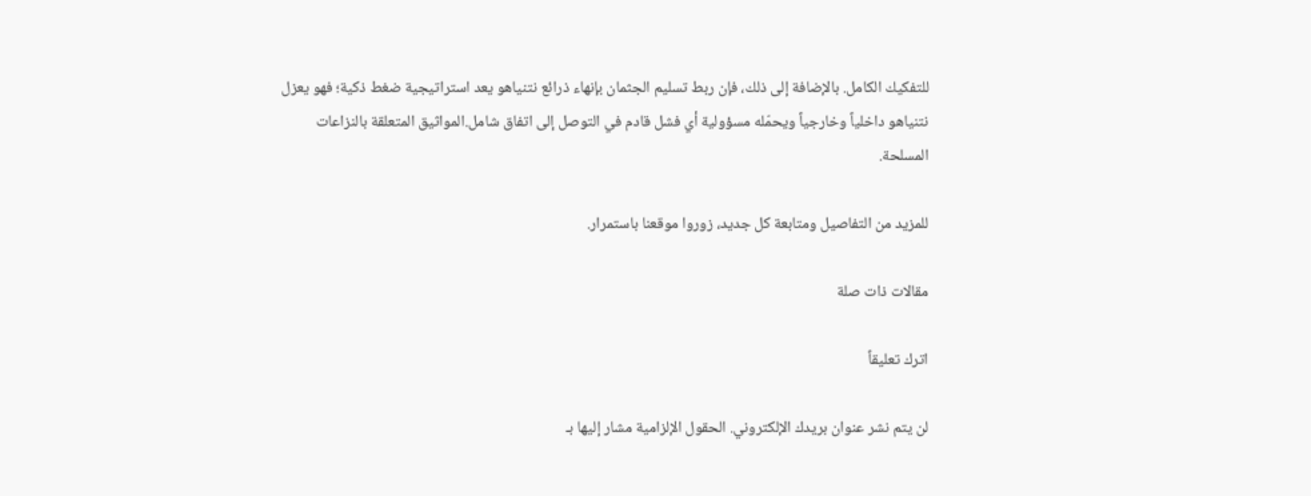للتفكيك الكامل. بالإضافة إلى ذلك، فإن ربط تسليم الجثمان بإنهاء ذرائع نتنياهو يعد استراتيجية ضغط ذكية؛ فهو يعزل نتنياهو داخلياً وخارجياً ويحمّله مسؤولية أي فشل قادم في التوصل إلى اتفاق شامل.المواثيق المتعلقة بالنزاعات المسلحة.

للمزيد من التفاصيل ومتابعة كل جديد، زوروا موقعنا باستمرار.

مقالات ذات صلة

اترك تعليقاً

لن يتم نشر عنوان بريدك الإلكتروني. الحقول الإلزامية مشار إليها بـ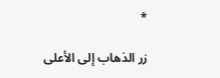*

زر الذهاب إلى الأعلى